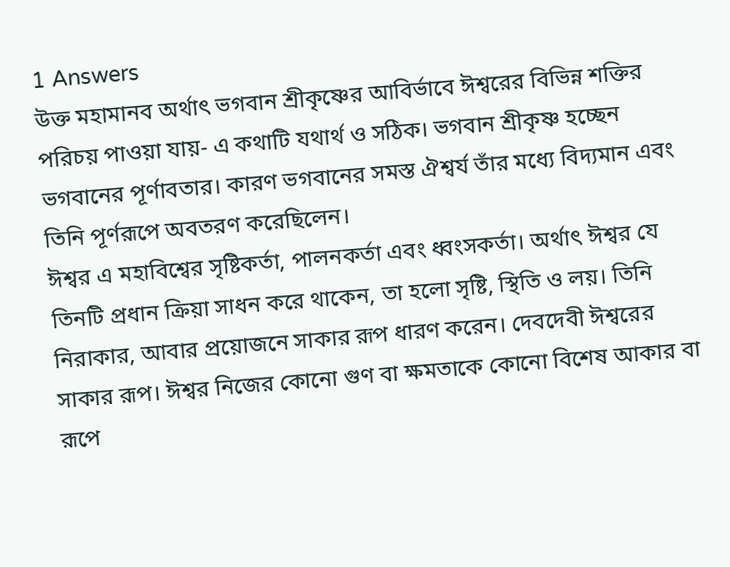1 Answers
উক্ত মহামানব অর্থাৎ ভগবান শ্রীকৃষ্ণের আবির্ভাবে ঈশ্বরের বিভিন্ন শক্তির পরিচয় পাওয়া যায়- এ কথাটি যথার্থ ও সঠিক। ভগবান শ্রীকৃষ্ণ হচ্ছেন ভগবানের পূর্ণাবতার। কারণ ভগবানের সমস্ত ঐশ্বর্য তাঁর মধ্যে বিদ্যমান এবং তিনি পূর্ণরূপে অবতরণ করেছিলেন।
ঈশ্বর এ মহাবিশ্বের সৃষ্টিকর্তা, পালনকর্তা এবং ধ্বংসকর্তা। অর্থাৎ ঈশ্বর যে তিনটি প্রধান ক্রিয়া সাধন করে থাকেন, তা হলো সৃষ্টি, স্থিতি ও লয়। তিনি নিরাকার, আবার প্রয়োজনে সাকার রূপ ধারণ করেন। দেবদেবী ঈশ্বরের সাকার রূপ। ঈশ্বর নিজের কোনো গুণ বা ক্ষমতাকে কোনো বিশেষ আকার বা রূপে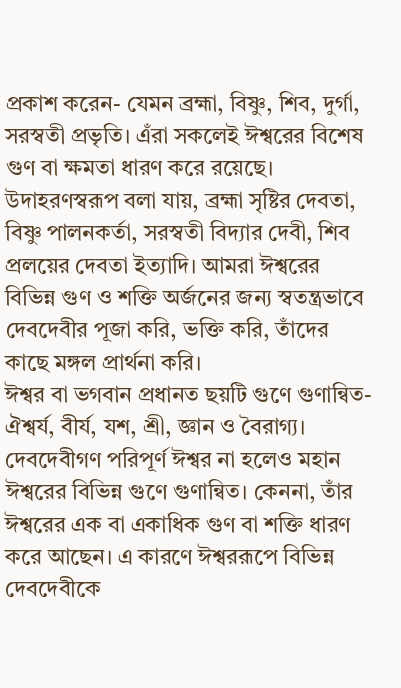প্রকাশ করেন- যেমন ব্রহ্মা, বিষ্ণু, শিব, দুর্গা, সরস্বতী প্রভৃতি। এঁরা সকলেই ঈশ্বরের বিশেষ গুণ বা ক্ষমতা ধারণ করে রয়েছে। উদাহরণস্বরূপ বলা যায়, ব্রহ্মা সৃষ্টির দেবতা, বিষ্ণু পালনকর্তা, সরস্বতী বিদ্যার দেবী, শিব প্রলয়ের দেবতা ইত্যাদি। আমরা ঈশ্বরের বিভিন্ন গুণ ও শক্তি অর্জনের জন্য স্বতন্ত্রভাবে দেবদেবীর পূজা করি, ভক্তি করি, তাঁদের কাছে মঙ্গল প্রার্থনা করি।
ঈশ্বর বা ভগবান প্রধানত ছয়টি গুণে গুণান্বিত- ঐশ্বর্য, বীর্য, যশ, শ্রী, জ্ঞান ও বৈরাগ্য। দেবদেবীগণ পরিপূর্ণ ঈশ্বর না হলেও মহান ঈশ্বরের বিভিন্ন গুণে গুণান্বিত। কেননা, তাঁর ঈশ্বরের এক বা একাধিক গুণ বা শক্তি ধারণ করে আছেন। এ কারণে ঈশ্বররূপে বিভিন্ন দেবদেবীকে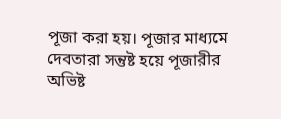পূজা করা হয়। পূজার মাধ্যমে দেবতারা সন্তুষ্ট হয়ে পূজারীর অভিষ্ট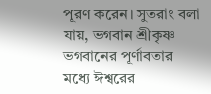পূরণ করেন। সুতরাং বলা যায়, ভগবান শ্রীকৃষ্ণ ভগবানের পূর্ণাবতার মধ্যে ঈশ্বরের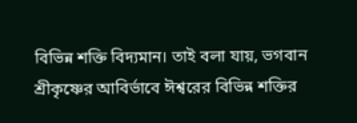বিভিন্ন শক্তি বিদ্যমান। তাই বলা যায়, ভগবান শ্রীকৃষ্ণের আবির্ভাবে ঈশ্বরের বিভিন্ন শক্তির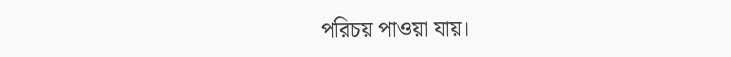পরিচয় পাওয়া যায়।